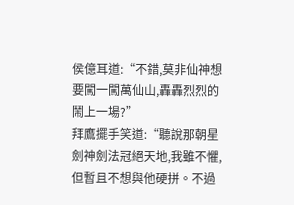侯億耳道:“不錯,莫非仙神想要闖一闖萬仙山,轟轟烈烈的鬧上一場?”
拜鷹擺手笑道:“聽說那朝星劍神劍法冠絕天地,我雖不懼,但暫且不想與他硬拼。不過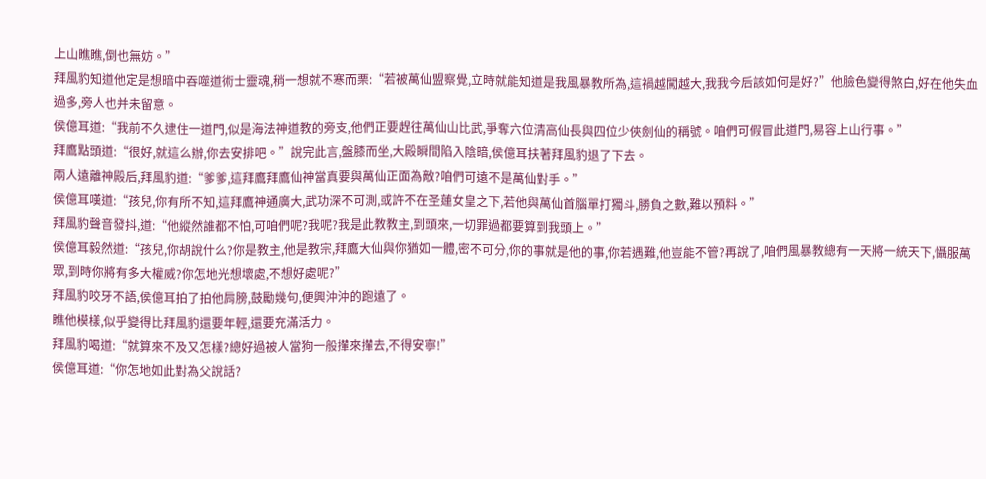上山瞧瞧,倒也無妨。”
拜風豹知道他定是想暗中吞噬道術士靈魂,稍一想就不寒而栗:“若被萬仙盟察覺,立時就能知道是我風暴教所為,這禍越闖越大,我我今后該如何是好?”他臉色變得煞白,好在他失血過多,旁人也并未留意。
侯億耳道:“我前不久逮住一道門,似是海法神道教的旁支,他們正要趕往萬仙山比武,爭奪六位清高仙長與四位少俠劍仙的稱號。咱們可假冒此道門,易容上山行事。”
拜鷹點頭道:“很好,就這么辦,你去安排吧。”說完此言,盤膝而坐,大殿瞬間陷入陰暗,侯億耳扶著拜風豹退了下去。
兩人遠離神殿后,拜風豹道:“爹爹,這拜鷹拜鷹仙神當真要與萬仙正面為敵?咱們可遠不是萬仙對手。”
侯億耳嘆道:“孩兒,你有所不知,這拜鷹神通廣大,武功深不可測,或許不在圣蓮女皇之下,若他與萬仙首腦單打獨斗,勝負之數,難以預料。”
拜風豹聲音發抖,道:“他縱然誰都不怕,可咱們呢?我呢?我是此教教主,到頭來,一切罪過都要算到我頭上。”
侯億耳毅然道:“孩兒,你胡說什么?你是教主,他是教宗,拜鷹大仙與你猶如一體,密不可分,你的事就是他的事,你若遇難,他豈能不管?再說了,咱們風暴教總有一天將一統天下,懾服萬眾,到時你將有多大權威?你怎地光想壞處,不想好處呢?”
拜風豹咬牙不語,侯億耳拍了拍他肩膀,鼓勵幾句,便興沖沖的跑遠了。
瞧他模樣,似乎變得比拜風豹還要年輕,還要充滿活力。
拜風豹喝道:“就算來不及又怎樣?總好過被人當狗一般攆來攆去,不得安寧!”
侯億耳道:“你怎地如此對為父說話?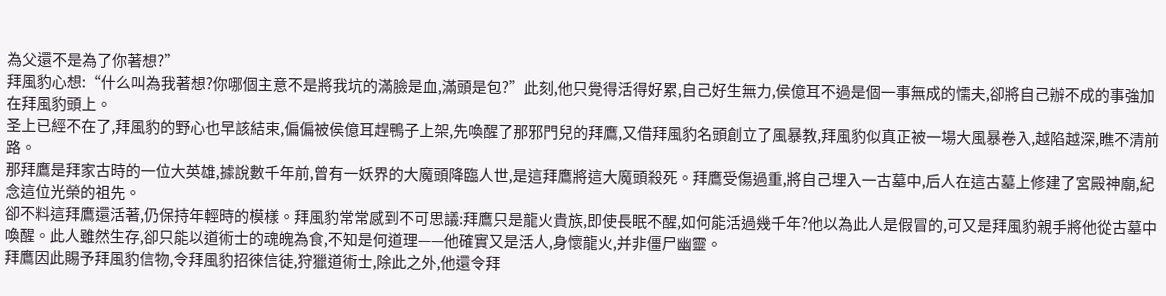為父還不是為了你著想?”
拜風豹心想:“什么叫為我著想?你哪個主意不是將我坑的滿臉是血,滿頭是包?”此刻,他只覺得活得好累,自己好生無力,侯億耳不過是個一事無成的懦夫,卻將自己辦不成的事強加在拜風豹頭上。
圣上已經不在了,拜風豹的野心也早該結束,偏偏被侯億耳趕鴨子上架,先喚醒了那邪門兒的拜鷹,又借拜風豹名頭創立了風暴教,拜風豹似真正被一場大風暴卷入,越陷越深,瞧不清前路。
那拜鷹是拜家古時的一位大英雄,據說數千年前,曾有一妖界的大魔頭降臨人世,是這拜鷹將這大魔頭殺死。拜鷹受傷過重,將自己埋入一古墓中,后人在這古墓上修建了宮殿神廟,紀念這位光榮的祖先。
卻不料這拜鷹還活著,仍保持年輕時的模樣。拜風豹常常感到不可思議:拜鷹只是龍火貴族,即使長眠不醒,如何能活過幾千年?他以為此人是假冒的,可又是拜風豹親手將他從古墓中喚醒。此人雖然生存,卻只能以道術士的魂魄為食,不知是何道理——他確實又是活人,身懷龍火,并非僵尸幽靈。
拜鷹因此賜予拜風豹信物,令拜風豹招徠信徒,狩獵道術士,除此之外,他還令拜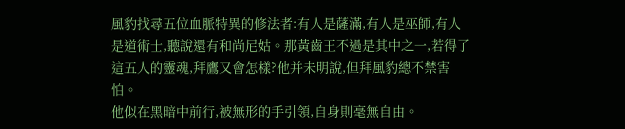風豹找尋五位血脈特異的修法者:有人是薩滿,有人是巫師,有人是道術士,聽說還有和尚尼姑。那黃齒王不過是其中之一,若得了這五人的靈魂,拜鷹又會怎樣?他并未明說,但拜風豹總不禁害怕。
他似在黑暗中前行,被無形的手引領,自身則毫無自由。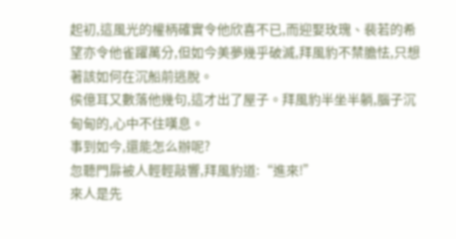起初,這風光的權柄確實令他欣喜不已,而迎娶玫瑰、裴若的希望亦令他雀躍萬分,但如今美夢幾乎破滅,拜風豹不禁膽怯,只想著該如何在沉船前逃脫。
侯億耳又數落他幾句,這才出了屋子。拜風豹半坐半躺,腦子沉甸甸的,心中不住嘆息。
事到如今,還能怎么辦呢?
忽聽門扉被人輕輕敲響,拜風豹道:“進來!”
來人是先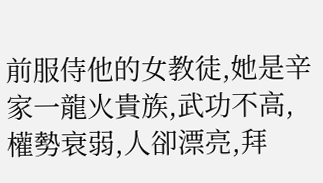前服侍他的女教徒,她是辛家一龍火貴族,武功不高,權勢衰弱,人卻漂亮,拜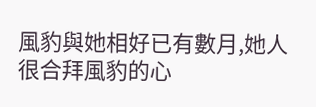風豹與她相好已有數月,她人很合拜風豹的心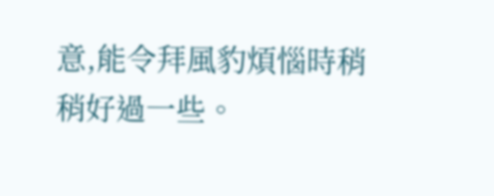意,能令拜風豹煩惱時稍稍好過一些。